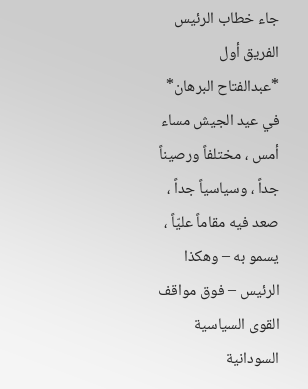جاء خطاب الرئيس الفريق أول *عبدالفتاح البرهان* في عيد الجيش مساء أمس ، مختلفاً ورصيناً جداً ، وسياسياً جداً ، صعد فيه مقاماً عليّاً ، يسمو به – وهكذا الرئيس – فوق مواقف القوى السياسية السودانية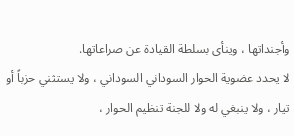وأجنداتها ، وينأى بسلطة القيادة عن صراعاتها.
لا يحدد عضوية الحوار السوداني السوداني ، ولا يستثني حزباً أو تيار ، ولا ينبغي له ولا للجنة تنظيم الحوار ،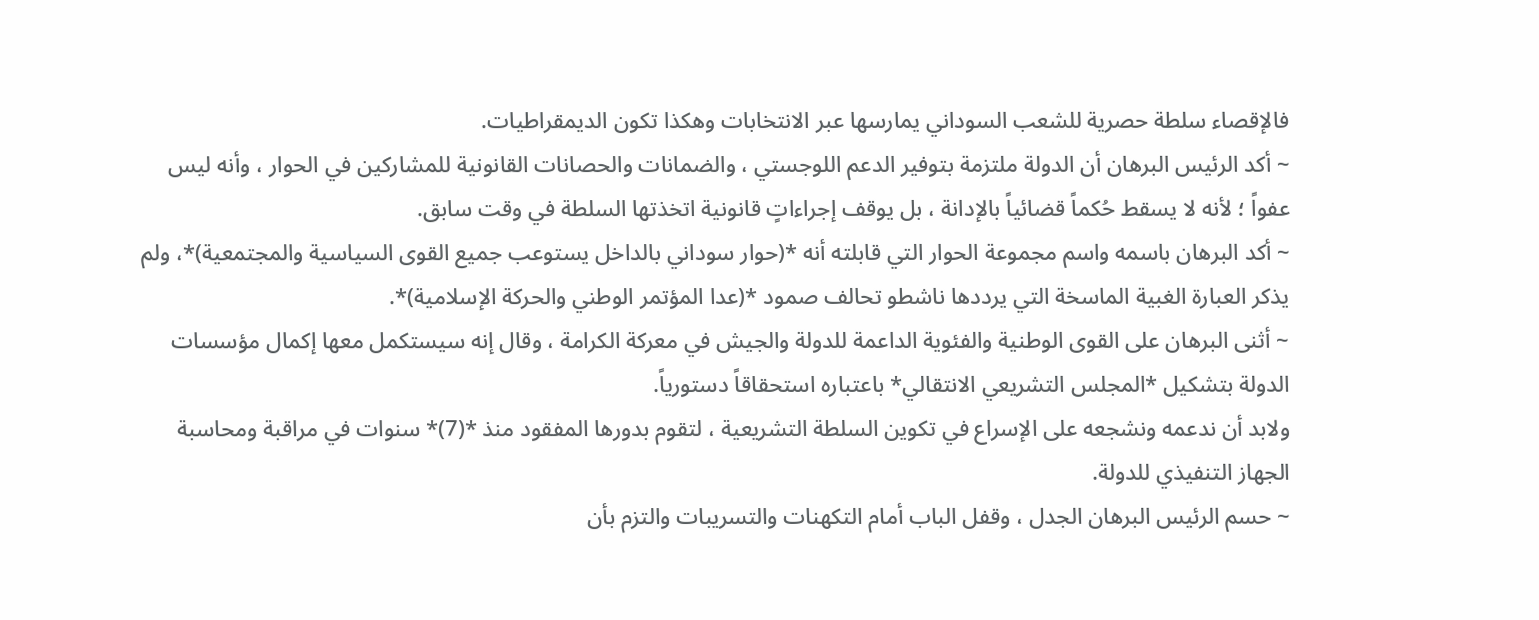فالإقصاء سلطة حصرية للشعب السوداني يمارسها عبر الانتخابات وهكذا تكون الديمقراطيات.
~ أكد الرئيس البرهان أن الدولة ملتزمة بتوفير الدعم اللوجستي ، والضمانات والحصانات القانونية للمشاركين في الحوار ، وأنه ليس عفواً ؛ لأنه لا يسقط حُكماً قضائياً بالإدانة ، بل يوقف إجراءاتٍ قانونية اتخذتها السلطة في وقت سابق.
~ أكد البرهان باسمه واسم مجموعة الحوار التي قابلته أنه *(حوار سوداني بالداخل يستوعب جميع القوى السياسية والمجتمعية)*، ولم يذكر العبارة الغبية الماسخة التي يرددها ناشطو تحالف صمود *(عدا المؤتمر الوطني والحركة الإسلامية)*.
~ أثنى البرهان على القوى الوطنية والفئوية الداعمة للدولة والجيش في معركة الكرامة ، وقال إنه سيستكمل معها إكمال مؤسسات الدولة بتشكيل *المجلس التشريعي الانتقالي* باعتباره استحقاقاً دستورياً.
ولابد أن ندعمه ونشجعه على الإسراع في تكوين السلطة التشريعية ، لتقوم بدورها المفقود منذ *(7)* سنوات في مراقبة ومحاسبة الجهاز التنفيذي للدولة.
~ حسم الرئيس البرهان الجدل ، وقفل الباب أمام التكهنات والتسريبات والتزم بأن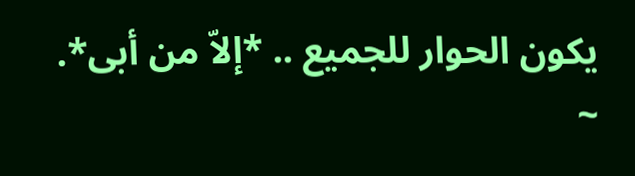يكون الحوار للجميع .. *إلاّ من أبى*.
~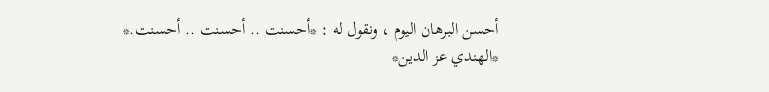أحسن البرهان اليوم ، ونقول له : *أحسنت .. أحسنت .. أحسنت.*
*الهندي عز الدين*